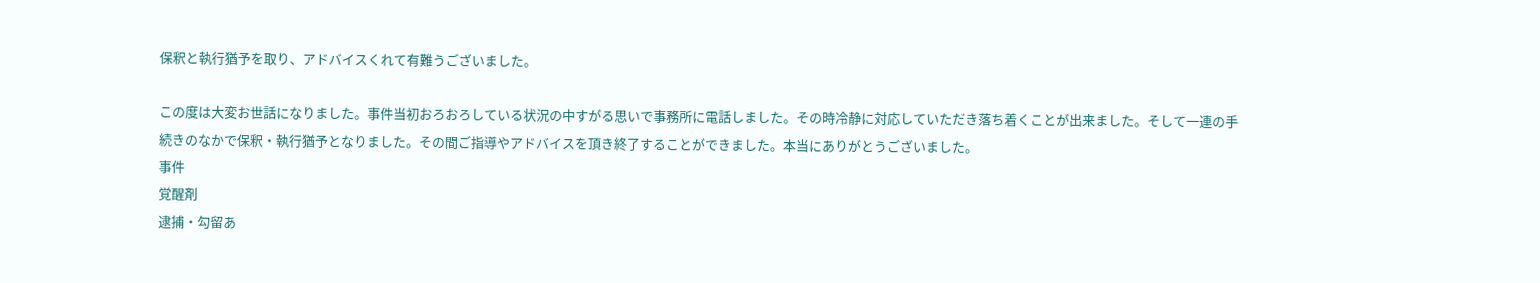保釈と執行猶予を取り、アドバイスくれて有難うございました。

この度は大変お世話になりました。事件当初おろおろしている状況の中すがる思いで事務所に電話しました。その時冷静に対応していただき落ち着くことが出来ました。そして一連の手続きのなかで保釈・執行猶予となりました。その間ご指導やアドバイスを頂き終了することができました。本当にありがとうございました。
事件
覚醒剤
逮捕・勾留あ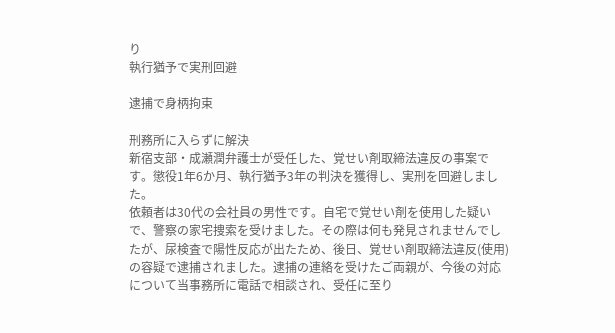り
執行猶予で実刑回避

逮捕で身柄拘束

刑務所に入らずに解決
新宿支部・成瀬潤弁護士が受任した、覚せい剤取締法違反の事案です。懲役1年6か月、執行猶予3年の判決を獲得し、実刑を回避しました。
依頼者は30代の会社員の男性です。自宅で覚せい剤を使用した疑いで、警察の家宅捜索を受けました。その際は何も発見されませんでしたが、尿検査で陽性反応が出たため、後日、覚せい剤取締法違反(使用)の容疑で逮捕されました。逮捕の連絡を受けたご両親が、今後の対応について当事務所に電話で相談され、受任に至り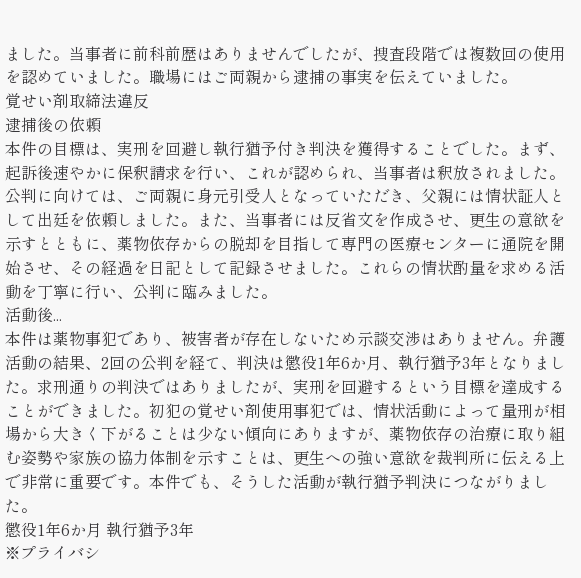ました。当事者に前科前歴はありませんでしたが、捜査段階では複数回の使用を認めていました。職場にはご両親から逮捕の事実を伝えていました。
覚せい剤取締法違反
逮捕後の依頼
本件の目標は、実刑を回避し執行猶予付き判決を獲得することでした。まず、起訴後速やかに保釈請求を行い、これが認められ、当事者は釈放されました。公判に向けては、ご両親に身元引受人となっていただき、父親には情状証人として出廷を依頼しました。また、当事者には反省文を作成させ、更生の意欲を示すとともに、薬物依存からの脱却を目指して専門の医療センターに通院を開始させ、その経過を日記として記録させました。これらの情状酌量を求める活動を丁寧に行い、公判に臨みました。
活動後...
本件は薬物事犯であり、被害者が存在しないため示談交渉はありません。弁護活動の結果、2回の公判を経て、判決は懲役1年6か月、執行猶予3年となりました。求刑通りの判決ではありましたが、実刑を回避するという目標を達成することができました。初犯の覚せい剤使用事犯では、情状活動によって量刑が相場から大きく下がることは少ない傾向にありますが、薬物依存の治療に取り組む姿勢や家族の協力体制を示すことは、更生への強い意欲を裁判所に伝える上で非常に重要です。本件でも、そうした活動が執行猶予判決につながりました。
懲役1年6か月 執行猶予3年
※プライバシ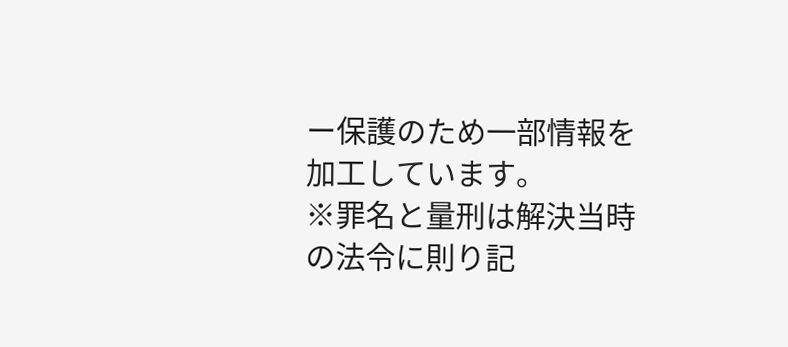ー保護のため一部情報を加工しています。
※罪名と量刑は解決当時の法令に則り記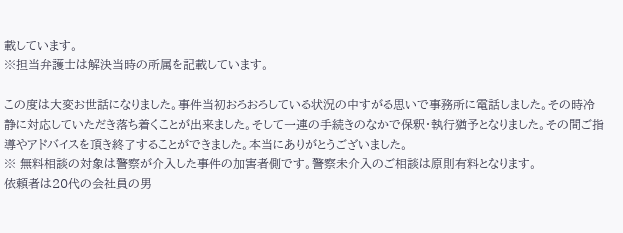載しています。
※担当弁護士は解決当時の所属を記載しています。

この度は大変お世話になりました。事件当初おろおろしている状況の中すがる思いで事務所に電話しました。その時冷静に対応していただき落ち着くことが出来ました。そして一連の手続きのなかで保釈・執行猶予となりました。その間ご指導やアドバイスを頂き終了することができました。本当にありがとうございました。
※ 無料相談の対象は警察が介入した事件の加害者側です。警察未介入のご相談は原則有料となります。
依頼者は20代の会社員の男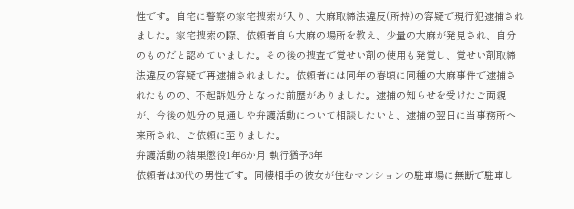性です。自宅に警察の家宅捜索が入り、大麻取締法違反(所持)の容疑で現行犯逮捕されました。家宅捜索の際、依頼者自ら大麻の場所を教え、少量の大麻が発見され、自分のものだと認めていました。その後の捜査で覚せい剤の使用も発覚し、覚せい剤取締法違反の容疑で再逮捕されました。依頼者には同年の春頃に同種の大麻事件で逮捕されたものの、不起訴処分となった前歴がありました。逮捕の知らせを受けたご両親が、今後の処分の見通しや弁護活動について相談したいと、逮捕の翌日に当事務所へ来所され、ご依頼に至りました。
弁護活動の結果懲役1年6か月 執行猶予3年
依頼者は30代の男性です。同棲相手の彼女が住むマンションの駐車場に無断で駐車し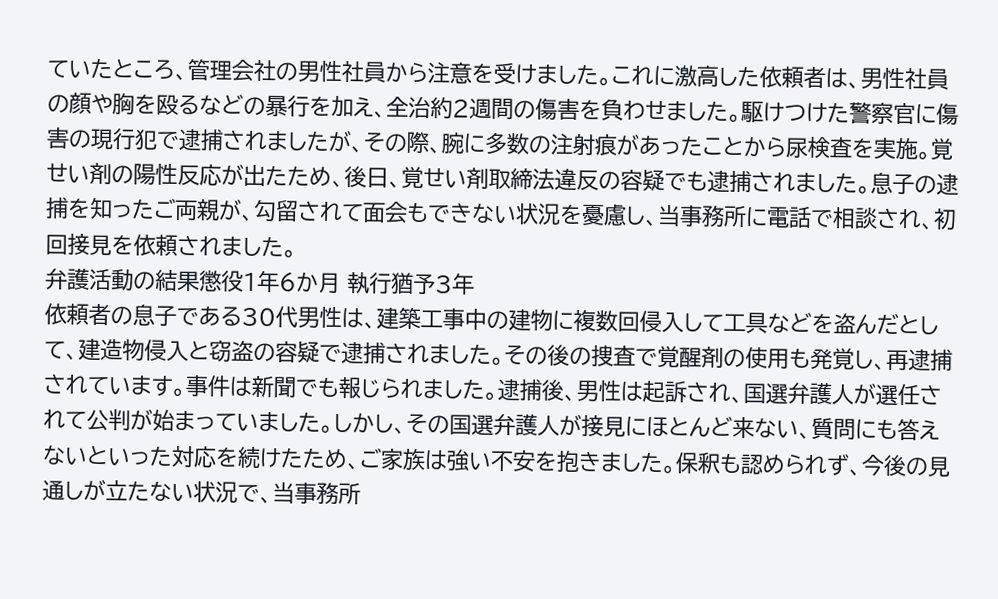ていたところ、管理会社の男性社員から注意を受けました。これに激高した依頼者は、男性社員の顔や胸を殴るなどの暴行を加え、全治約2週間の傷害を負わせました。駆けつけた警察官に傷害の現行犯で逮捕されましたが、その際、腕に多数の注射痕があったことから尿検査を実施。覚せい剤の陽性反応が出たため、後日、覚せい剤取締法違反の容疑でも逮捕されました。息子の逮捕を知ったご両親が、勾留されて面会もできない状況を憂慮し、当事務所に電話で相談され、初回接見を依頼されました。
弁護活動の結果懲役1年6か月 執行猶予3年
依頼者の息子である30代男性は、建築工事中の建物に複数回侵入して工具などを盗んだとして、建造物侵入と窃盗の容疑で逮捕されました。その後の捜査で覚醒剤の使用も発覚し、再逮捕されています。事件は新聞でも報じられました。逮捕後、男性は起訴され、国選弁護人が選任されて公判が始まっていました。しかし、その国選弁護人が接見にほとんど来ない、質問にも答えないといった対応を続けたため、ご家族は強い不安を抱きました。保釈も認められず、今後の見通しが立たない状況で、当事務所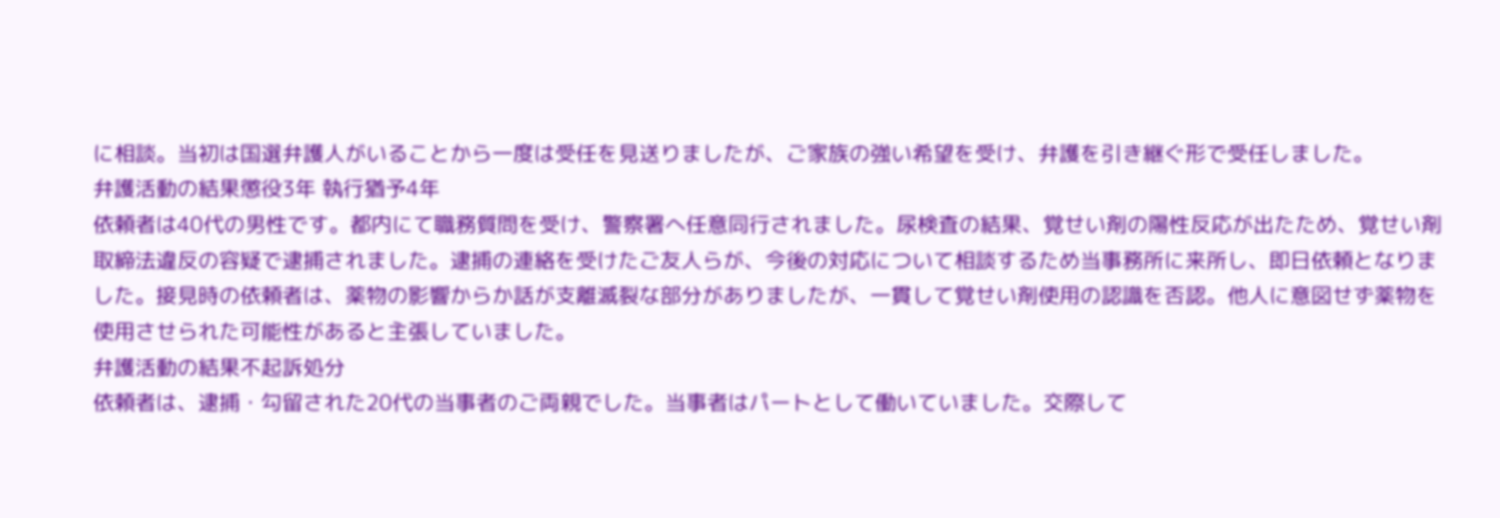に相談。当初は国選弁護人がいることから一度は受任を見送りましたが、ご家族の強い希望を受け、弁護を引き継ぐ形で受任しました。
弁護活動の結果懲役3年 執行猶予4年
依頼者は40代の男性です。都内にて職務質問を受け、警察署へ任意同行されました。尿検査の結果、覚せい剤の陽性反応が出たため、覚せい剤取締法違反の容疑で逮捕されました。逮捕の連絡を受けたご友人らが、今後の対応について相談するため当事務所に来所し、即日依頼となりました。接見時の依頼者は、薬物の影響からか話が支離滅裂な部分がありましたが、一貫して覚せい剤使用の認識を否認。他人に意図せず薬物を使用させられた可能性があると主張していました。
弁護活動の結果不起訴処分
依頼者は、逮捕・勾留された20代の当事者のご両親でした。当事者はパートとして働いていました。交際して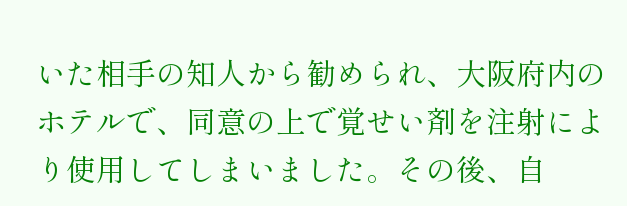いた相手の知人から勧められ、大阪府内のホテルで、同意の上で覚せい剤を注射により使用してしまいました。その後、自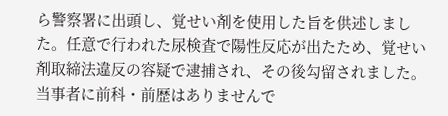ら警察署に出頭し、覚せい剤を使用した旨を供述しました。任意で行われた尿検査で陽性反応が出たため、覚せい剤取締法違反の容疑で逮捕され、その後勾留されました。当事者に前科・前歴はありませんで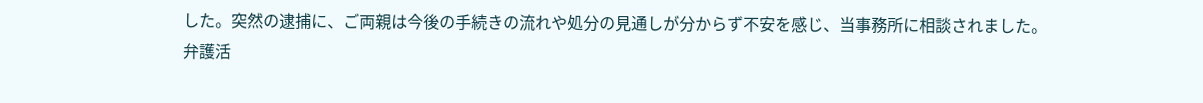した。突然の逮捕に、ご両親は今後の手続きの流れや処分の見通しが分からず不安を感じ、当事務所に相談されました。
弁護活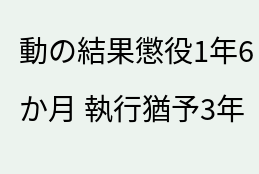動の結果懲役1年6か月 執行猶予3年